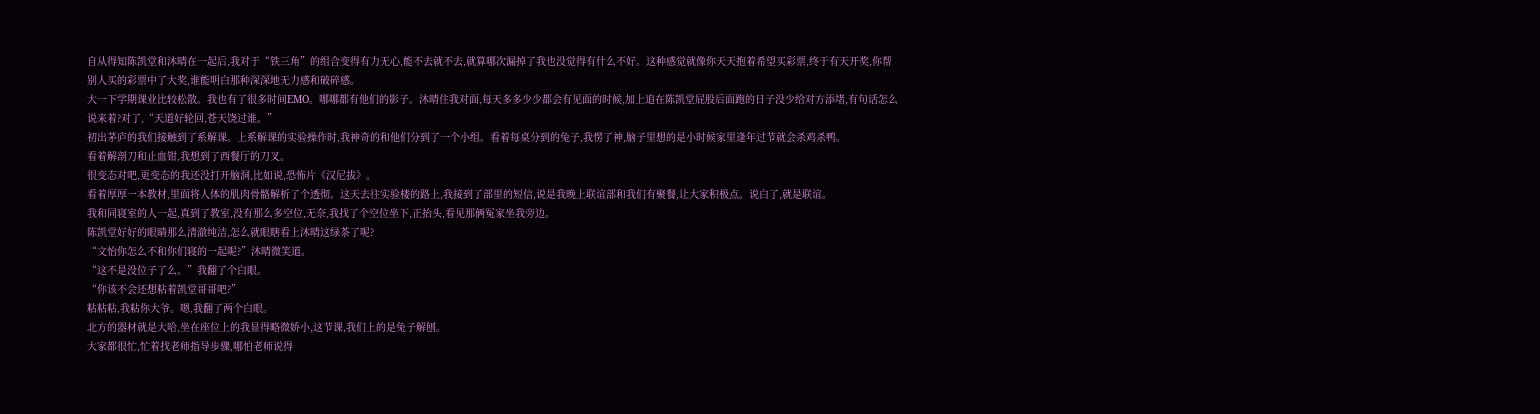自从得知陈凯堂和沐晴在一起后,我对于“铁三角”的组合变得有力无心,能不去就不去,就算哪次漏掉了我也没觉得有什么不好。这种感觉就像你天天抱着希望买彩票,终于有天开奖,你帮别人买的彩票中了大奖,谁能明白那种深深地无力感和破碎感。
大一下学期课业比较松散。我也有了很多时间EMO。哪哪都有他们的影子。沐晴住我对面,每天多多少少都会有见面的时候,加上追在陈凯堂屁股后面跑的日子没少给对方添堵,有句话怎么说来着?对了,“天道好轮回,苍天饶过谁。”
初出茅庐的我们接触到了系解课。上系解课的实验操作时,我神奇的和他们分到了一个小组。看着每桌分到的兔子,我愣了神,脑子里想的是小时候家里逢年过节就会杀鸡杀鸭。
看着解剖刀和止血钳,我想到了西餐厅的刀叉。
很变态对吧,更变态的我还没打开脑洞,比如说,恐怖片《汉尼拔》。
看着厚厚一本教材,里面将人体的肌肉骨骼解析了个透彻。这天去往实验楼的路上,我接到了部里的短信,说是我晚上联谊部和我们有聚餐,让大家积极点。说白了,就是联谊。
我和同寝室的人一起,真到了教室,没有那么多空位,无奈,我找了个空位坐下,正抬头,看见那俩冤家坐我旁边。
陈凯堂好好的眼睛那么清澈纯洁,怎么就眼瞎看上沐晴这绿茶了呢?
“文怡你怎么不和你们寝的一起呢?”沐晴微笑道。
“这不是没位子了么。”我翻了个白眼。
“你该不会还想粘着凯堂哥哥吧?”
粘粘粘,我粘你大爷。嗯,我翻了两个白眼。
北方的器材就是大哈,坐在座位上的我显得略微娇小,这节课,我们上的是兔子解刨。
大家都很忙,忙着找老师指导步骤,哪怕老师说得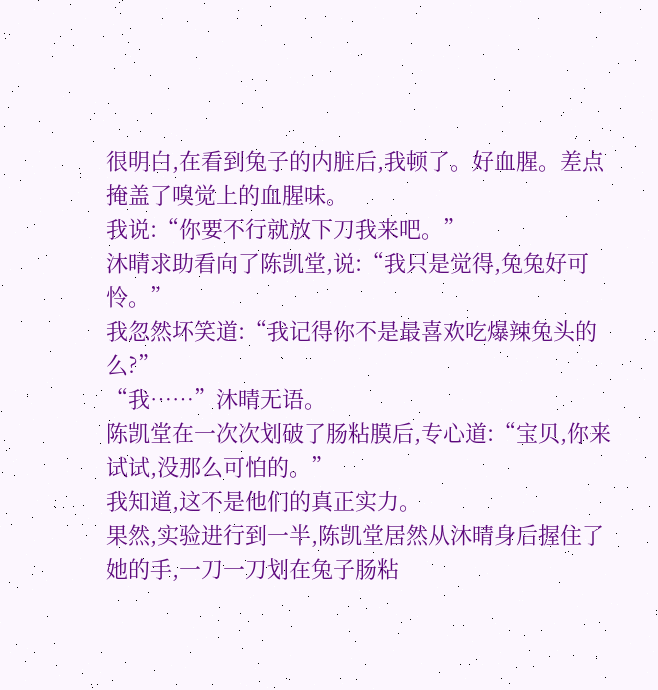很明白,在看到兔子的内脏后,我顿了。好血腥。差点掩盖了嗅觉上的血腥味。
我说:“你要不行就放下刀我来吧。”
沐晴求助看向了陈凯堂,说:“我只是觉得,兔兔好可怜。”
我忽然坏笑道:“我记得你不是最喜欢吃爆辣兔头的么?”
“我……”沐晴无语。
陈凯堂在一次次划破了肠粘膜后,专心道:“宝贝,你来试试,没那么可怕的。”
我知道,这不是他们的真正实力。
果然,实验进行到一半,陈凯堂居然从沐晴身后握住了她的手,一刀一刀划在兔子肠粘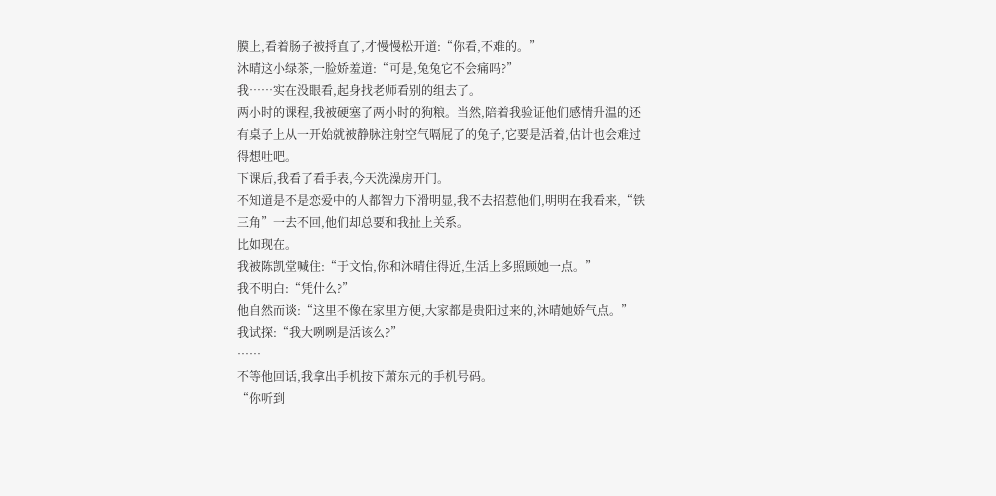膜上,看着肠子被捋直了,才慢慢松开道:“你看,不难的。”
沐晴这小绿茶,一脸娇羞道:“可是,兔兔它不会痛吗?”
我……实在没眼看,起身找老师看别的组去了。
两小时的课程,我被硬塞了两小时的狗粮。当然,陪着我验证他们感情升温的还有桌子上从一开始就被静脉注射空气嗝屁了的兔子,它要是活着,估计也会难过得想吐吧。
下课后,我看了看手表,今天洗澡房开门。
不知道是不是恋爱中的人都智力下滑明显,我不去招惹他们,明明在我看来,“铁三角”一去不回,他们却总要和我扯上关系。
比如现在。
我被陈凯堂喊住:“于文怡,你和沐晴住得近,生活上多照顾她一点。”
我不明白:“凭什么?”
他自然而谈:“这里不像在家里方便,大家都是贵阳过来的,沐晴她娇气点。”
我试探:“我大咧咧是活该么?”
……
不等他回话,我拿出手机按下萧东元的手机号码。
“你听到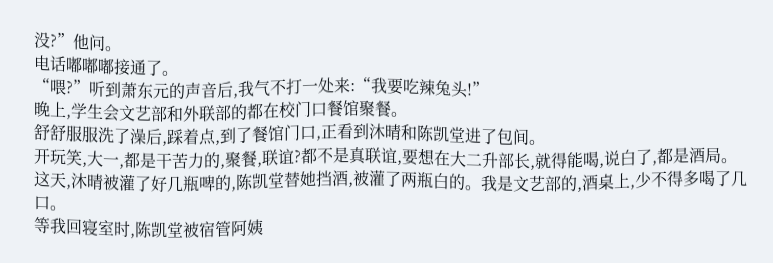没?”他问。
电话嘟嘟嘟接通了。
“喂?”听到萧东元的声音后,我气不打一处来:“我要吃辣兔头!”
晚上,学生会文艺部和外联部的都在校门口餐馆聚餐。
舒舒服服洗了澡后,踩着点,到了餐馆门口,正看到沐晴和陈凯堂进了包间。
开玩笑,大一,都是干苦力的,聚餐,联谊?都不是真联谊,要想在大二升部长,就得能喝,说白了,都是酒局。
这天,沐晴被灌了好几瓶啤的,陈凯堂替她挡酒,被灌了两瓶白的。我是文艺部的,酒桌上,少不得多喝了几口。
等我回寝室时,陈凯堂被宿管阿姨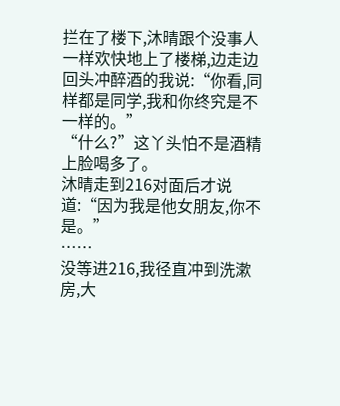拦在了楼下,沐晴跟个没事人一样欢快地上了楼梯,边走边回头冲醉酒的我说:“你看,同样都是同学,我和你终究是不一样的。”
“什么?”这丫头怕不是酒精上脸喝多了。
沐晴走到216对面后才说道:“因为我是他女朋友,你不是。”
……
没等进216,我径直冲到洗漱房,大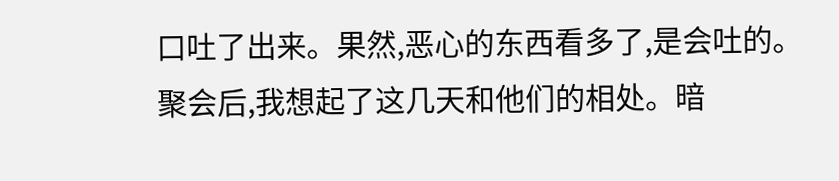口吐了出来。果然,恶心的东西看多了,是会吐的。
聚会后,我想起了这几天和他们的相处。暗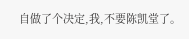自做了个决定,我,不要陈凯堂了。